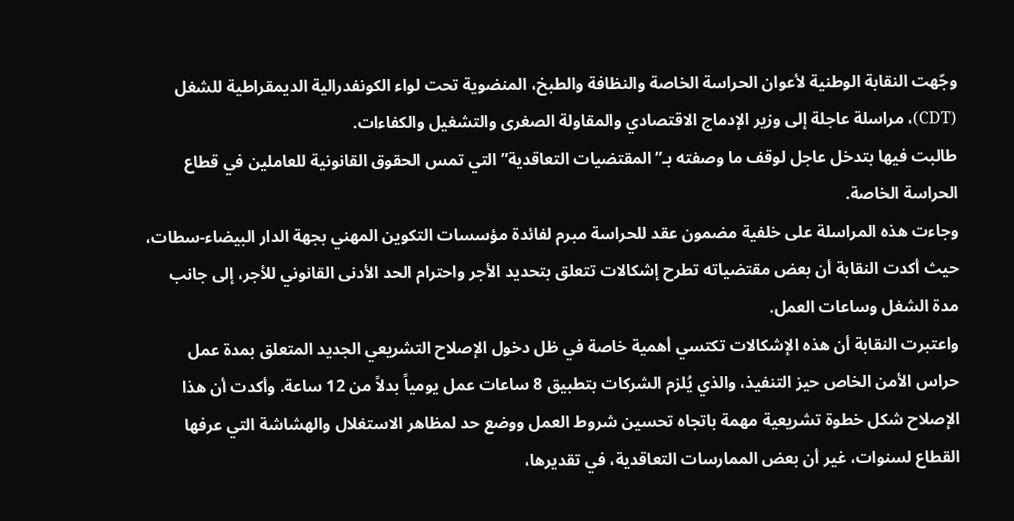وجّهت النقابة الوطنية لأعوان الحراسة الخاصة والنظافة والطبخ، المنضوية تحت لواء الكونفدرالية الديمقراطية للشغل (CDT)، مراسلة عاجلة إلى وزير الإدماج الاقتصادي والمقاولة الصغرى والتشغيل والكفاءات.
طالبت فيها بتدخل عاجل لوقف ما وصفته بـ”المقتضيات التعاقدية” التي تمس الحقوق القانونية للعاملين في قطاع الحراسة الخاصة.
وجاءت هذه المراسلة على خلفية مضمون عقد للحراسة مبرم لفائدة مؤسسات التكوين المهني بجهة الدار البيضاء-سطات، حيث أكدت النقابة أن بعض مقتضياته تطرح إشكالات تتعلق بتحديد الأجر واحترام الحد الأدنى القانوني للأجر، إلى جانب مدة الشغل وساعات العمل.
واعتبرت النقابة أن هذه الإشكالات تكتسي أهمية خاصة في ظل دخول الإصلاح التشريعي الجديد المتعلق بمدة عمل حراس الأمن الخاص حيز التنفيذ، والذي يُلزم الشركات بتطبيق 8 ساعات عمل يومياً بدلاً من 12 ساعة. وأكدت أن هذا الإصلاح شكل خطوة تشريعية مهمة باتجاه تحسين شروط العمل ووضع حد لمظاهر الاستغلال والهشاشة التي عرفها القطاع لسنوات، غير أن بعض الممارسات التعاقدية، في تقديرها،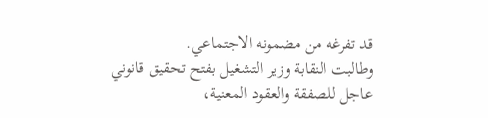قد تفرغه من مضمونه الاجتماعي.
وطالبت النقابة وزير التشغيل بفتح تحقيق قانوني عاجل للصفقة والعقود المعنية،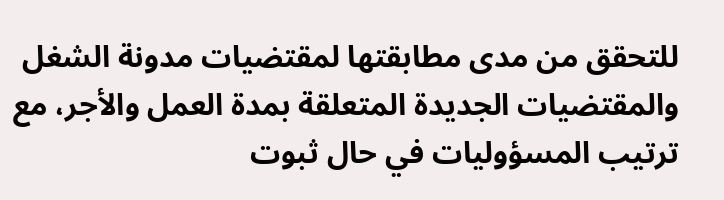للتحقق من مدى مطابقتها لمقتضيات مدونة الشغل والمقتضيات الجديدة المتعلقة بمدة العمل والأجر، مع ترتيب المسؤوليات في حال ثبوت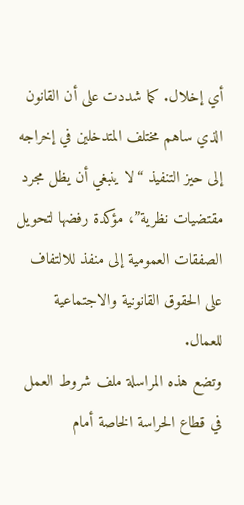أي إخلال. كما شددت على أن القانون الذي ساهم مختلف المتدخلين في إخراجه إلى حيز التنفيذ “لا ينبغي أن يظل مجرد مقتضيات نظرية”، مؤكدة رفضها لتحويل الصفقات العمومية إلى منفذ للالتفاف على الحقوق القانونية والاجتماعية للعمال.
وتضع هذه المراسلة ملف شروط العمل في قطاع الحراسة الخاصة أمام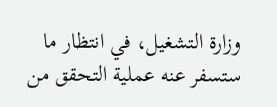وزارة التشغيل، في انتظار ما ستسفر عنه عملية التحقق من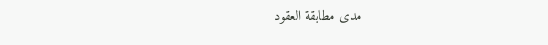مدى مطابقة العقود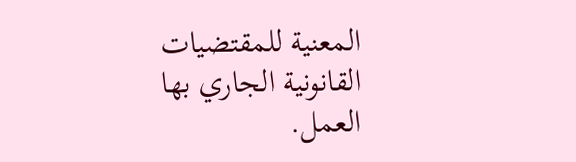المعنية للمقتضيات القانونية الجاري بها العمل.